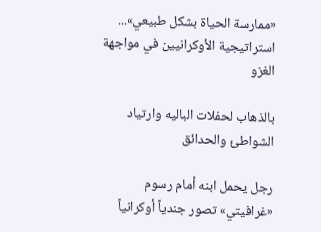«ممارسة الحياة بشكل طبيعي»... استراتيجية الأوكرانيين في مواجهة الغزو

بالذهاب لحفلات الباليه وارتياد الشواطئ والحدائق

رجل يحمل ابنه أمام رسوم «غرافيتي» تصور جندياً أوكرانياً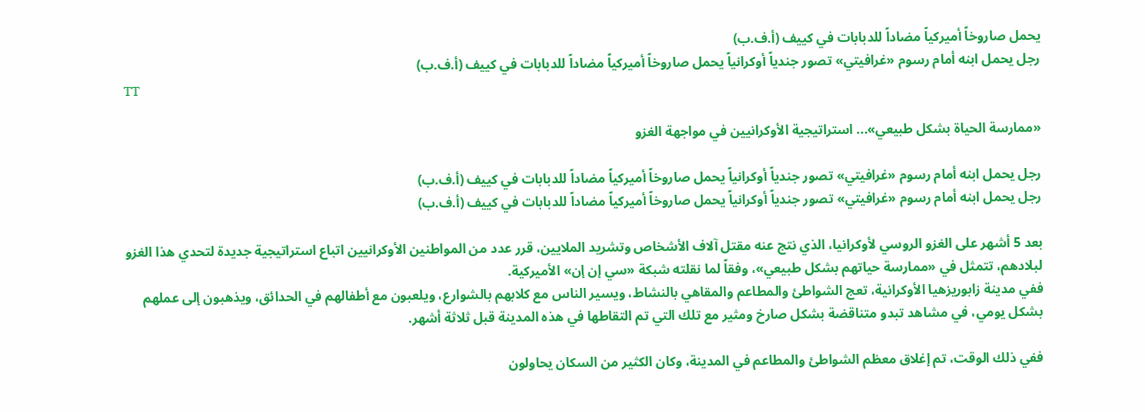يحمل صاروخاً أميركياً مضاداً للدبابات في كييف (أ.ف.ب)
رجل يحمل ابنه أمام رسوم «غرافيتي» تصور جندياً أوكرانياً يحمل صاروخاً أميركياً مضاداً للدبابات في كييف (أ.ف.ب)
TT

«ممارسة الحياة بشكل طبيعي»... استراتيجية الأوكرانيين في مواجهة الغزو

رجل يحمل ابنه أمام رسوم «غرافيتي» تصور جندياً أوكرانياً يحمل صاروخاً أميركياً مضاداً للدبابات في كييف (أ.ف.ب)
رجل يحمل ابنه أمام رسوم «غرافيتي» تصور جندياً أوكرانياً يحمل صاروخاً أميركياً مضاداً للدبابات في كييف (أ.ف.ب)

بعد 5 أشهر على الغزو الروسي لأوكرانيا، الذي نتج عنه مقتل آلاف الأشخاص وتشريد الملايين، قرر عدد من المواطنين الأوكرانيين اتباع استراتيجية جديدة لتحدي هذا الغزو لبلادهم، تتمثل في «ممارسة حياتهم بشكل طبيعي»، وفقاً لما نقلته شبكة «سي إن إن» الأميركية.
ففي مدينة زابوريزهيا الأوكرانية، تعج الشواطئ والمطاعم والمقاهي بالنشاط، ويسير الناس مع كلابهم بالشوارع، ويلعبون مع أطفالهم في الحدائق، ويذهبون إلى عملهم بشكل يومي، في مشاهد تبدو متناقضة بشكل صارخ ومثير مع تلك التي تم التقاطها في هذه المدينة قبل ثلاثة أشهر.

ففي ذلك الوقت، تم إغلاق معظم الشواطئ والمطاعم في المدينة، وكان الكثير من السكان يحاولون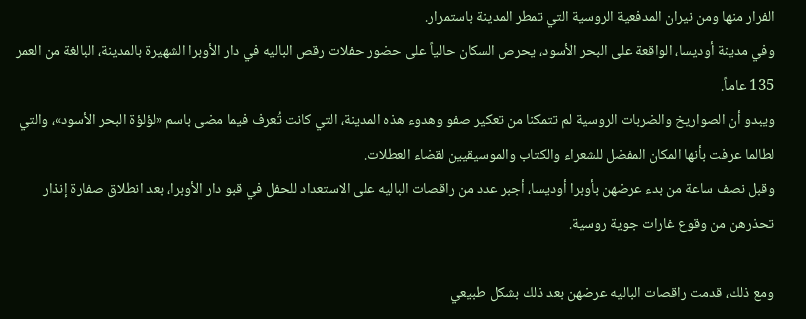الفرار منها ومن نيران المدفعية الروسية التي تمطر المدينة باستمرار.
وفي مدينة أوديسا، الواقعة على البحر الأسود، يحرص السكان حالياً على حضور حفلات رقص الباليه في دار الأوبرا الشهيرة بالمدينة، البالغة من العمر 135 عاماً.
ويبدو أن الصواريخ والضربات الروسية لم تتمكنا من تعكير صفو وهدوء هذه المدينة، التي كانت تُعرف فيما مضى باسم «لؤلؤة البحر الأسود»، والتي لطالما عرفت بأنها المكان المفضل للشعراء والكتاب والموسيقيين لقضاء العطلات.
وقبل نصف ساعة من بدء عرضهن بأوبرا أوديسا، أجبر عدد من راقصات الباليه على الاستعداد للحفل في قبو دار الأوبرا، بعد انطلاق صفارة إنذار تحذرهن من وقوع غارات جوية روسية.

ومع ذلك، قدمت راقصات الباليه عرضهن بعد ذلك بشكل طبيعي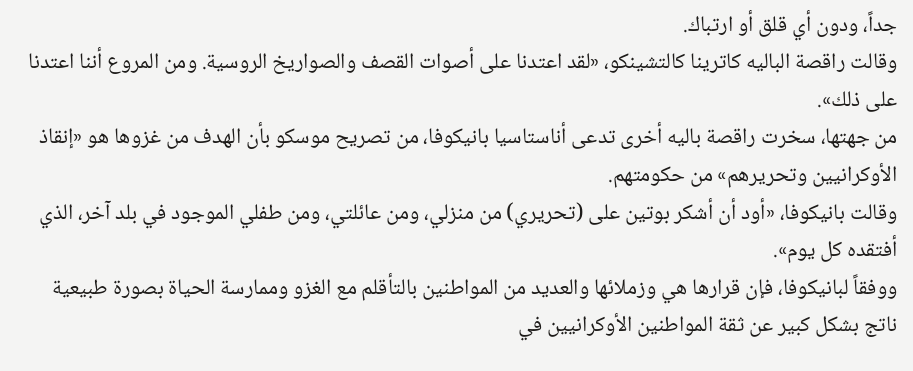جداً، ودون أي قلق أو ارتباك.
وقالت راقصة الباليه كاترينا كالتشينكو، «لقد اعتدنا على أصوات القصف والصواريخ الروسية. ومن المروع أننا اعتدنا على ذلك».
من جهتها، سخرت راقصة باليه أخرى تدعى أناستاسيا بانيكوفا، من تصريح موسكو بأن الهدف من غزوها هو «إنقاذ الأوكرانيين وتحريرهم» من حكومتهم.
وقالت بانيكوفا، «أود أن أشكر بوتين على (تحريري) من منزلي، ومن عائلتي، ومن طفلي الموجود في بلد آخر، الذي أفتقده كل يوم».
ووفقاً لبانيكوفا، فإن قرارها هي وزملائها والعديد من المواطنين بالتأقلم مع الغزو وممارسة الحياة بصورة طبيعية ناتج بشكل كبير عن ثقة المواطنين الأوكرانيين في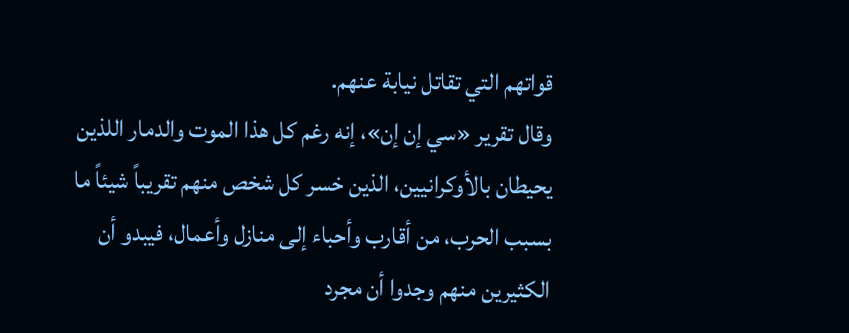قواتهم التي تقاتل نيابة عنهم.
وقال تقرير «سي إن إن»، إنه رغم كل هذا الموت والدمار اللذين يحيطان بالأوكرانيين، الذين خسر كل شخص منهم تقريباً شيئاً ما بسبب الحرب، من أقارب وأحباء إلى منازل وأعمال، فيبدو أن الكثيرين منهم وجدوا أن مجرد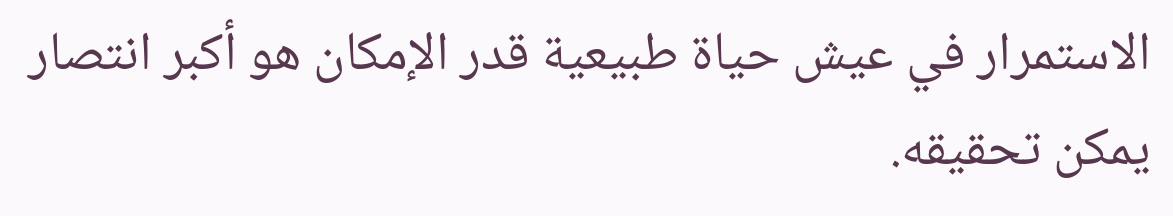الاستمرار في عيش حياة طبيعية قدر الإمكان هو أكبر انتصار يمكن تحقيقه.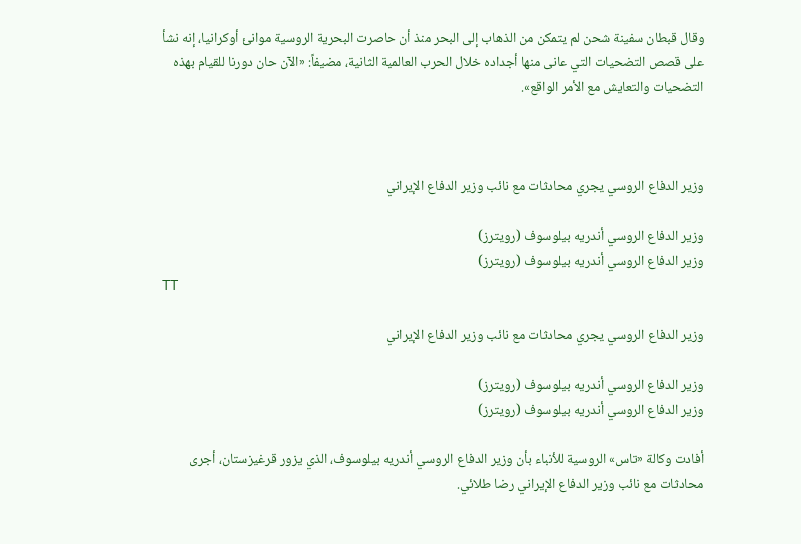وقال قبطان سفينة شحن لم يتمكن من الذهاب إلى البحر منذ أن حاصرت البحرية الروسية موانئ أوكرانيا، إنه نشأ على قصص التضحيات التي عانى منها أجداده خلال الحرب العالمية الثانية، مضيفاً: «الآن حان دورنا للقيام بهذه التضحيات والتعايش مع الأمر الواقع».



وزير الدفاع الروسي يجري محادثات مع نائب وزير الدفاع الإيراني

وزير الدفاع الروسي أندريه بيلوسوف (رويترز)
وزير الدفاع الروسي أندريه بيلوسوف (رويترز)
TT

وزير الدفاع الروسي يجري محادثات مع نائب وزير الدفاع الإيراني

وزير الدفاع الروسي أندريه بيلوسوف (رويترز)
وزير الدفاع الروسي أندريه بيلوسوف (رويترز)

أفادت وكالة «تاس» الروسية للأنباء بأن وزير الدفاع الروسي أندريه بيلوسوف، الذي يزور قرغيزستان، أجرى محادثات مع نائب وزير الدفاع الإيراني رضا طلائي.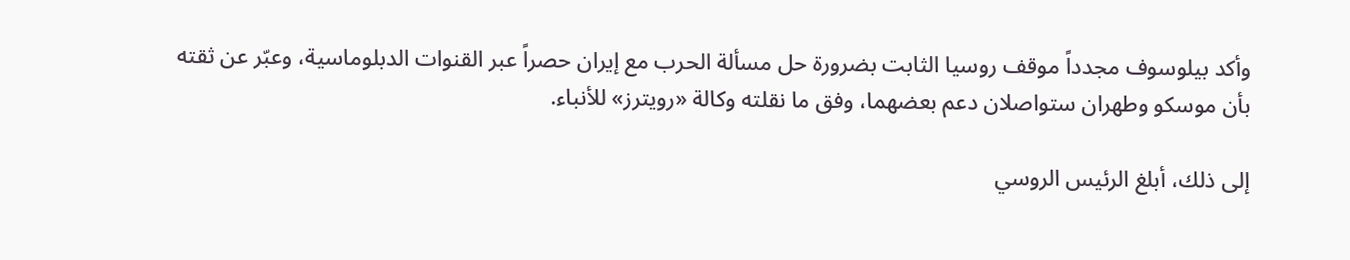وأكد بيلوسوف مجدداً موقف روسيا الثابت بضرورة حل مسألة الحرب مع إيران حصراً عبر القنوات الدبلوماسية، وعبّر عن ثقته بأن موسكو وطهران ستواصلان دعم بعضهما، وفق ما نقلته وكالة «رويترز» للأنباء.

إلى ذلك، أبلغ الرئيس الروسي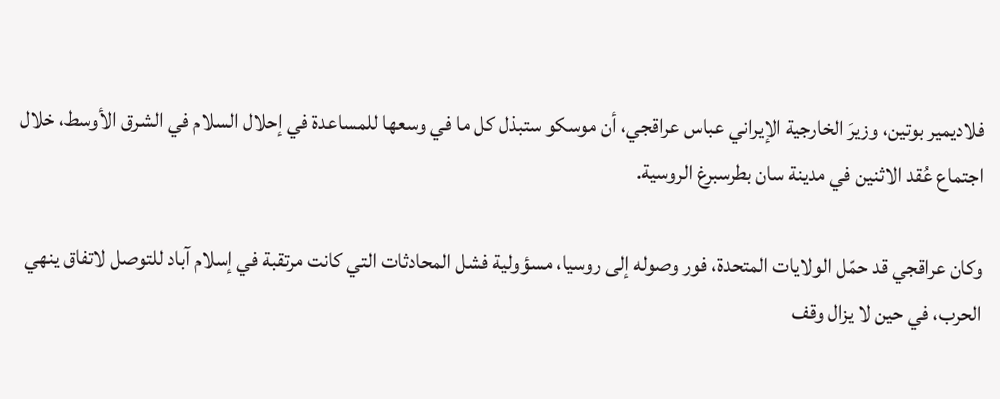فلاديمير بوتين، وزيرَ الخارجية الإيراني عباس عراقجي، أن موسكو ستبذل كل ما في وسعها للمساعدة في إحلال السلام في الشرق الأوسط، خلال اجتماع عُقد الاثنين في مدينة سان بطرسبرغ الروسية.

وكان عراقجي قد حمّل الولايات المتحدة، فور وصوله إلى روسيا، مسؤولية فشل المحادثات التي كانت مرتقبة في إسلام آباد للتوصل لاتفاق ينهي الحرب، في حين لا يزال وقف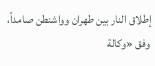إطلاق النار بين طهران وواشنطن صامداً، وفق «وكالة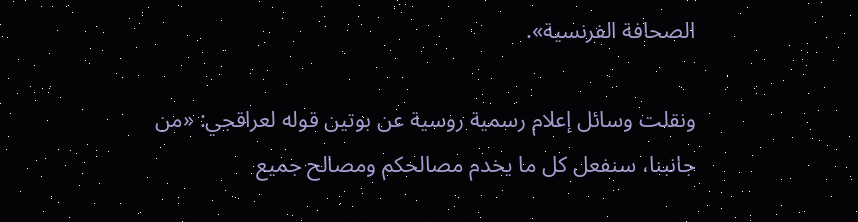الصحافة الفرنسية».

ونقلت وسائل إعلام رسمية روسية عن بوتين قوله لعراقجي: «من جانبنا، سنفعل كل ما يخدم مصالحكم ومصالح جميع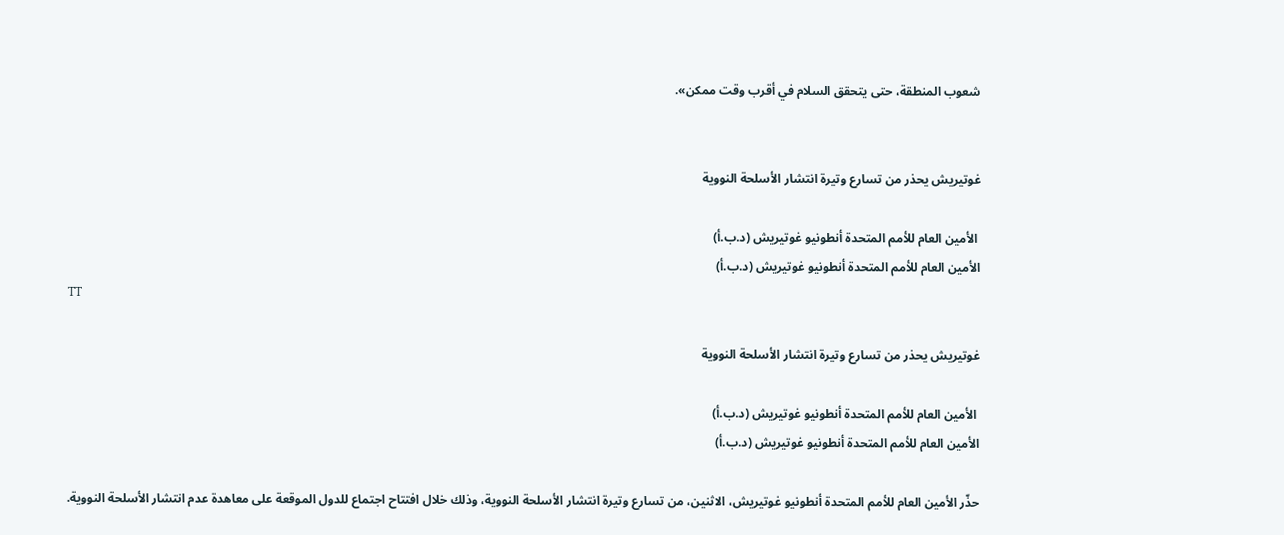شعوب المنطقة، حتى يتحقق السلام في أقرب وقت ممكن».


غوتيريش يحذر من تسارع وتيرة انتشار الأسلحة النووية

 الأمين العام للأمم المتحدة أنطونيو غوتيريش (د.ب.أ)
الأمين العام للأمم المتحدة أنطونيو غوتيريش (د.ب.أ)
TT

غوتيريش يحذر من تسارع وتيرة انتشار الأسلحة النووية

 الأمين العام للأمم المتحدة أنطونيو غوتيريش (د.ب.أ)
الأمين العام للأمم المتحدة أنطونيو غوتيريش (د.ب.أ)

حذّر الأمين العام للأمم المتحدة أنطونيو غوتيريش، الاثنين، من تسارع وتيرة انتشار الأسلحة النووية، وذلك خلال افتتاح اجتماع للدول الموقعة على معاهدة عدم انتشار الأسلحة النووية.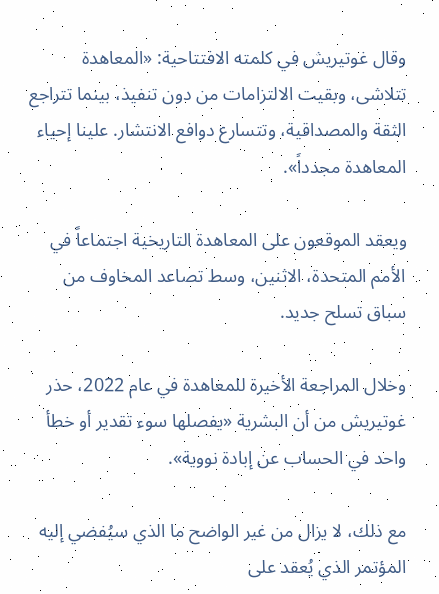وقال غوتيريش في كلمته الافتتاحية: «المعاهدة تتلاشى، وبقيت الالتزامات من دون تنفيذ، بينما تتراجع الثقة والمصداقية، وتتسارع دوافع الانتشار. علينا إحياء المعاهدة مجدداً».

ويعقد الموقعون على المعاهدة التاريخية اجتماعاً في الأمم المتحدة، الاثنين، وسط تصاعد المخاوف من سباق تسلح جديد.

وخلال المراجعة الأخيرة للمعاهدة في عام 2022، حذر غوتيريش من أن البشرية «يفصلها سوء تقدير أو خطأ واحد في الحساب عن إبادة نووية».

مع ذلك، لا يزال من غير الواضح ما الذي سيُفضي إليه المؤتمر الذي يُعقد على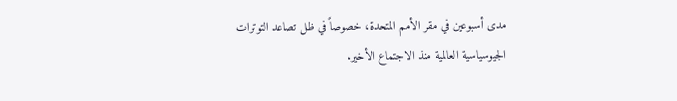مدى أسبوعين في مقر الأمم المتحدة، خصوصاً في ظل تصاعد التوترات الجيوسياسية العالمية منذ الاجتماع الأخير.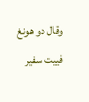وقال دو هونغ فييت سفير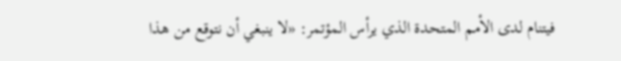فيتنام لدى الأمم المتحدة الذي يرأس المؤتمر: «لا ينبغي أن نتوقع من هذا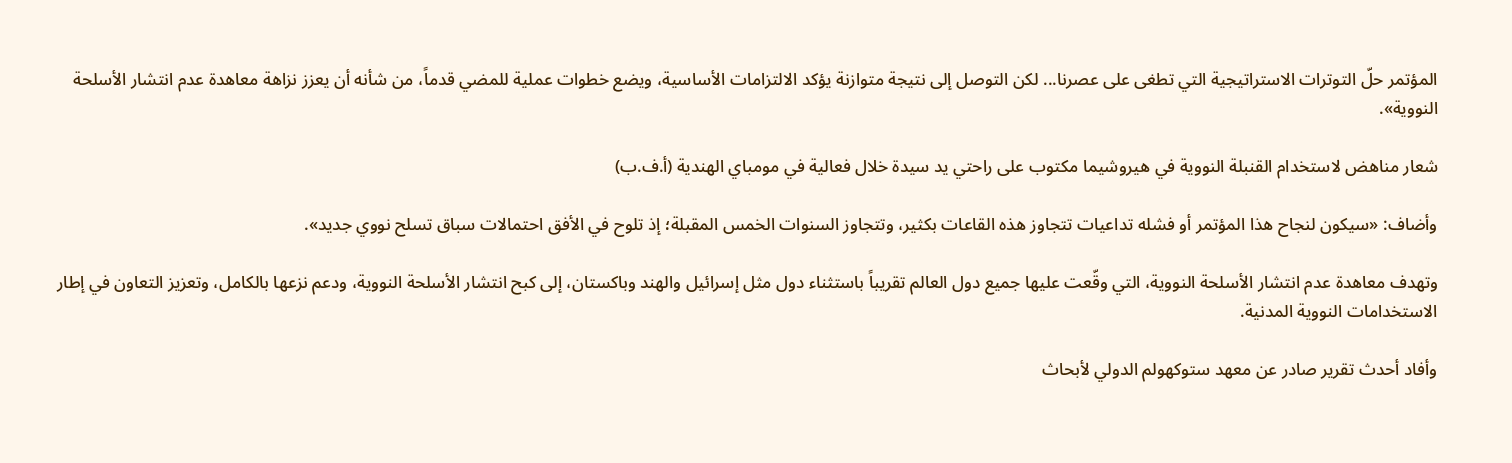المؤتمر حلّ التوترات الاستراتيجية التي تطغى على عصرنا... لكن التوصل إلى نتيجة متوازنة يؤكد الالتزامات الأساسية، ويضع خطوات عملية للمضي قدماً، من شأنه أن يعزز نزاهة معاهدة عدم انتشار الأسلحة النووية».

شعار مناهض لاستخدام القنبلة النووية في هيروشيما مكتوب على راحتي يد سيدة خلال فعالية في مومباي الهندية (أ.ف.ب)

وأضاف: «سيكون لنجاح هذا المؤتمر أو فشله تداعيات تتجاوز هذه القاعات بكثير، وتتجاوز السنوات الخمس المقبلة؛ إذ تلوح في الأفق احتمالات سباق تسلح نووي جديد».

وتهدف معاهدة عدم انتشار الأسلحة النووية، التي وقّعت عليها جميع دول العالم تقريباً باستثناء دول مثل إسرائيل والهند وباكستان، إلى كبح انتشار الأسلحة النووية، ودعم نزعها بالكامل، وتعزيز التعاون في إطار الاستخدامات النووية المدنية.

وأفاد أحدث تقرير صادر عن معهد ستوكهولم الدولي لأبحاث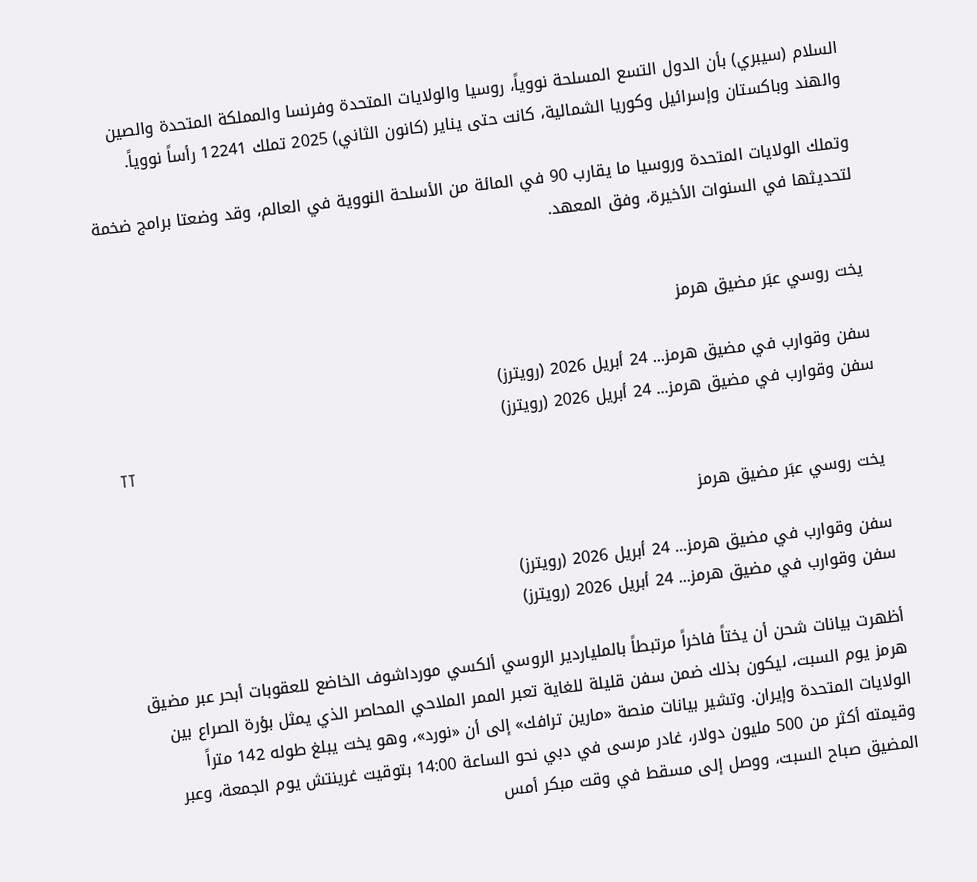السلام (سيبري) بأن الدول التسع المسلحة نووياً، روسيا والولايات المتحدة وفرنسا والمملكة المتحدة والصين والهند وباكستان وإسرائيل وكوريا الشمالية، كانت حتى يناير (كانون الثاني) 2025 تملك 12241 رأساً نووياً.

وتملك الولايات المتحدة وروسيا ما يقارب 90 في المائة من الأسلحة النووية في العالم، وقد وضعتا برامج ضخمة لتحديثها في السنوات الأخيرة، وفق المعهد.


يخت روسي عبَر مضيق هرمز

سفن وقوارب في مضيق هرمز... 24 أبريل 2026 (رويترز)
سفن وقوارب في مضيق هرمز... 24 أبريل 2026 (رويترز)
TT

يخت روسي عبَر مضيق هرمز

سفن وقوارب في مضيق هرمز... 24 أبريل 2026 (رويترز)
سفن وقوارب في مضيق هرمز... 24 أبريل 2026 (رويترز)

أظهرت بيانات شحن أن يختاً فاخراً مرتبطاً بالملياردير الروسي ألكسي مورداشوف الخاضع للعقوبات أبحر عبر مضيق هرمز يوم السبت، ليكون بذلك ضمن سفن قليلة للغاية تعبر الممر الملاحي المحاصر الذي يمثل بؤرة الصراع بين الولايات المتحدة وإيران. وتشير بيانات منصة «مارين ترافك» إلى أن «نورد»، وهو يخت يبلغ طوله 142 متراً وقيمته أكثر من 500 مليون دولار، غادر مرسى في دبي نحو الساعة 14:00 بتوقيت غرينتش يوم الجمعة، وعبر المضيق صباح السبت، ووصل إلى مسقط في وقت مبكر أمس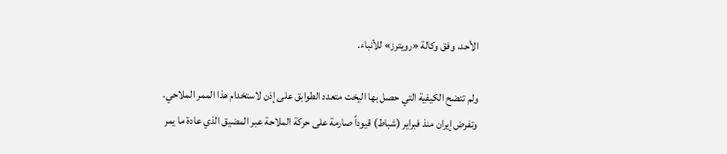الأحد، وفق وكالة «رويترز» للأنباء.

ولم تتضح الكيفية التي حصل بها اليخت متعدد الطوابق على إذن لاستخدام هذا الممر الملاحي. وتفرض إيران منذ فبراير (شباط) قيوداً صارمة على حركة الملاحة عبر المضيق الذي عادة ما يمر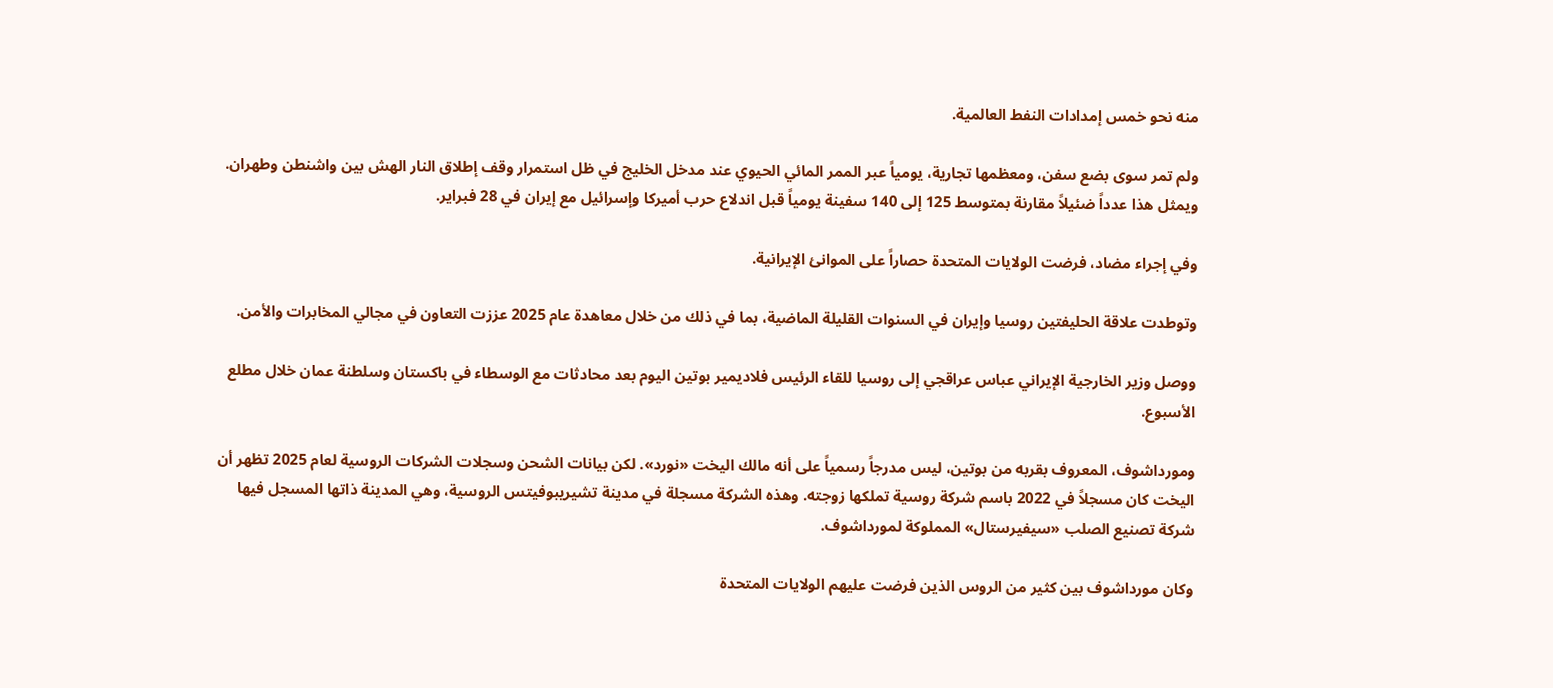منه نحو خمس إمدادات النفط العالمية.

ولم تمر سوى بضع سفن، ومعظمها تجارية، يومياً عبر الممر المائي الحيوي عند مدخل الخليج في ظل استمرار وقف إطلاق النار الهش بين واشنطن وطهران. ويمثل هذا عدداً ضئيلاً مقارنة بمتوسط 125 إلى 140 سفينة يومياً قبل اندلاع حرب أميركا وإسرائيل مع إيران في 28 فبراير.

وفي إجراء مضاد، فرضت الولايات المتحدة حصاراً على الموانئ الإيرانية.

وتوطدت علاقة الحليفتين روسيا وإيران في السنوات القليلة الماضية، بما في ذلك من خلال معاهدة عام 2025 عززت التعاون في مجالي المخابرات والأمن.

ووصل وزير الخارجية الإيراني عباس عراقجي إلى روسيا للقاء الرئيس فلاديمير بوتين اليوم بعد محادثات مع الوسطاء في باكستان وسلطنة عمان خلال مطلع الأسبوع.

ومورداشوف، المعروف بقربه من بوتين، ليس مدرجاً رسمياً على أنه مالك اليخت «نورد». لكن بيانات الشحن وسجلات الشركات الروسية لعام 2025 تظهر أن اليخت كان مسجلاً في 2022 باسم شركة روسية تملكها زوجته. وهذه الشركة مسجلة في مدينة تشيريبوفيتس الروسية، وهي المدينة ذاتها المسجل فيها شركة تصنيع الصلب «سيفيرستال» المملوكة لمورداشوف.

وكان مورداشوف بين كثير من الروس الذين فرضت عليهم الولايات المتحدة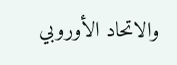والاتحاد الأوروبي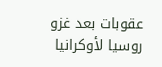عقوبات بعد غزو روسيا لأوكرانيا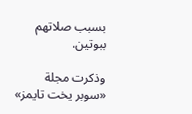بسبب صلاتهم ببوتين.

وذكرت مجلة «سوبر يخت تايمز»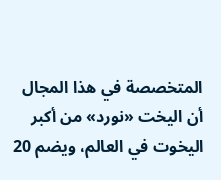المتخصصة في هذا المجال أن اليخت «نورد» من أكبر اليخوت في العالم، ويضم 20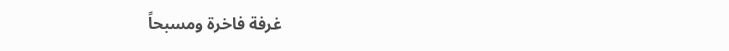غرفة فاخرة ومسبحاً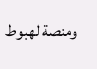ومنصة لهبوط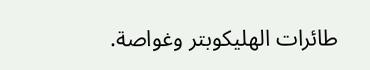طائرات الهليكوبتر وغواصة.